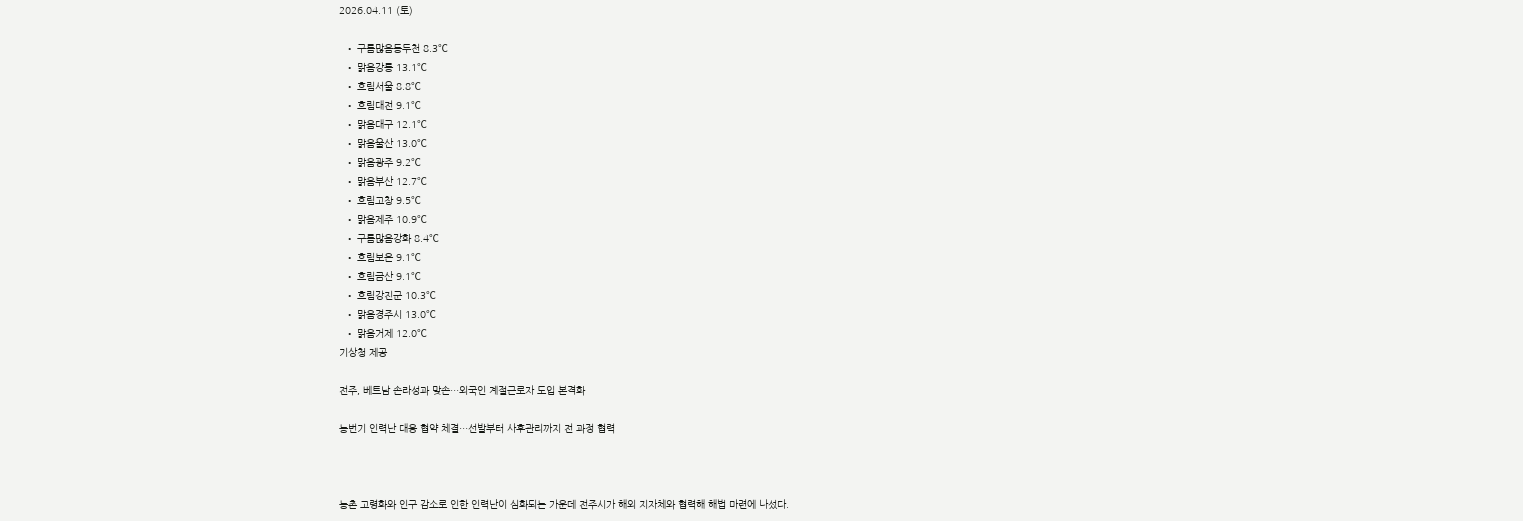2026.04.11 (토)

  • 구름많음동두천 8.3℃
  • 맑음강릉 13.1℃
  • 흐림서울 8.8℃
  • 흐림대전 9.1℃
  • 맑음대구 12.1℃
  • 맑음울산 13.0℃
  • 맑음광주 9.2℃
  • 맑음부산 12.7℃
  • 흐림고창 9.5℃
  • 맑음제주 10.9℃
  • 구름많음강화 8.4℃
  • 흐림보은 9.1℃
  • 흐림금산 9.1℃
  • 흐림강진군 10.3℃
  • 맑음경주시 13.0℃
  • 맑음거제 12.0℃
기상청 제공

전주, 베트남 손라성과 맞손…외국인 계절근로자 도입 본격화

농번기 인력난 대응 협약 체결…선발부터 사후관리까지 전 과정 협력



농촌 고령화와 인구 감소로 인한 인력난이 심화되는 가운데 전주시가 해외 지자체와 협력해 해법 마련에 나섰다.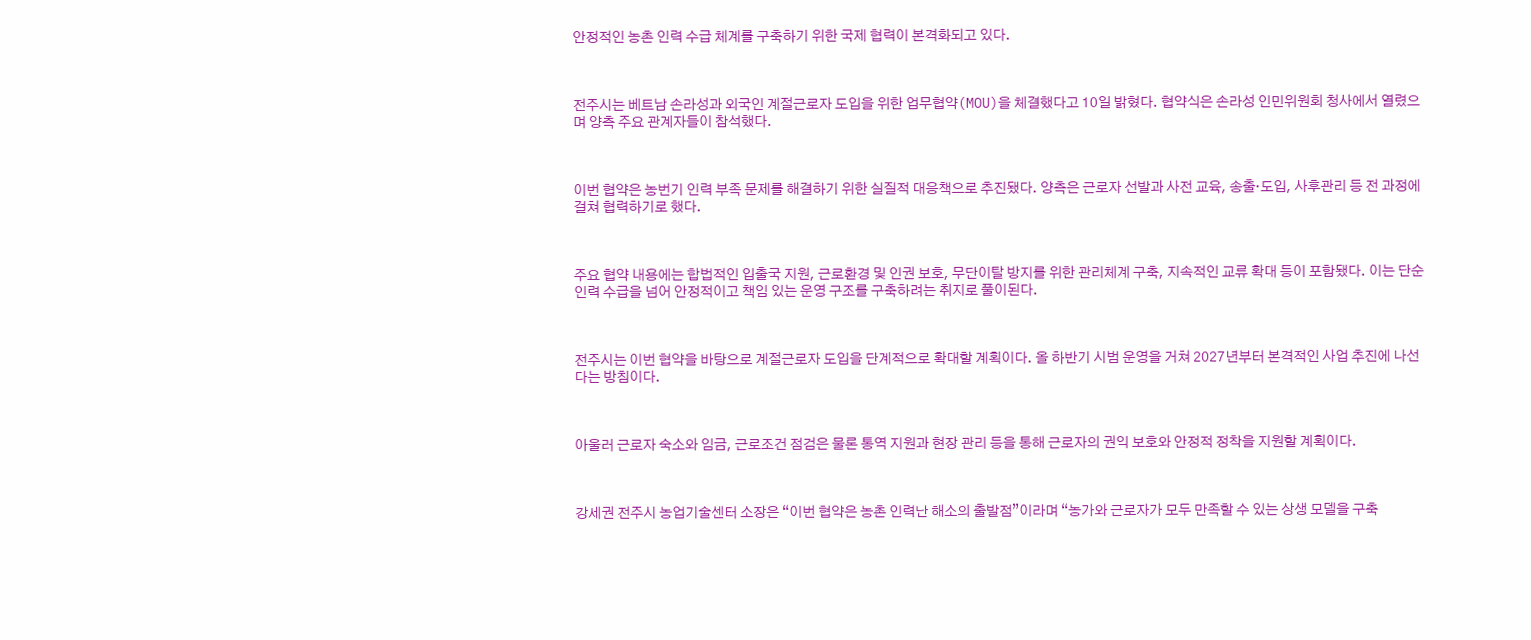안정적인 농촌 인력 수급 체계를 구축하기 위한 국제 협력이 본격화되고 있다.



전주시는 베트남 손라성과 외국인 계절근로자 도입을 위한 업무협약(MOU)을 체결했다고 10일 밝혔다. 협약식은 손라성 인민위원회 청사에서 열렸으며 양측 주요 관계자들이 참석했다.



이번 협약은 농번기 인력 부족 문제를 해결하기 위한 실질적 대응책으로 추진됐다. 양측은 근로자 선발과 사전 교육, 송출·도입, 사후관리 등 전 과정에 걸쳐 협력하기로 했다.



주요 협약 내용에는 합법적인 입출국 지원, 근로환경 및 인권 보호, 무단이탈 방지를 위한 관리체계 구축, 지속적인 교류 확대 등이 포함됐다. 이는 단순 인력 수급을 넘어 안정적이고 책임 있는 운영 구조를 구축하려는 취지로 풀이된다.



전주시는 이번 협약을 바탕으로 계절근로자 도입을 단계적으로 확대할 계획이다. 올 하반기 시범 운영을 거쳐 2027년부터 본격적인 사업 추진에 나선다는 방침이다.



아울러 근로자 숙소와 임금, 근로조건 점검은 물론 통역 지원과 현장 관리 등을 통해 근로자의 권익 보호와 안정적 정착을 지원할 계획이다.



강세권 전주시 농업기술센터 소장은 “이번 협약은 농촌 인력난 해소의 출발점”이라며 “농가와 근로자가 모두 만족할 수 있는 상생 모델을 구축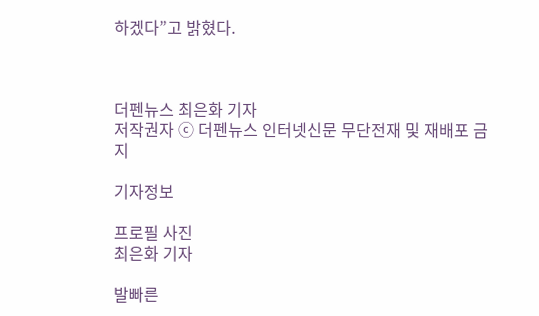하겠다”고 밝혔다.



더펜뉴스 최은화 기자
저작권자 ⓒ 더펜뉴스 인터넷신문 무단전재 및 재배포 금지

기자정보

프로필 사진
최은화 기자

발빠른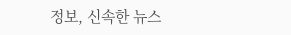정보, 신속한 뉴스